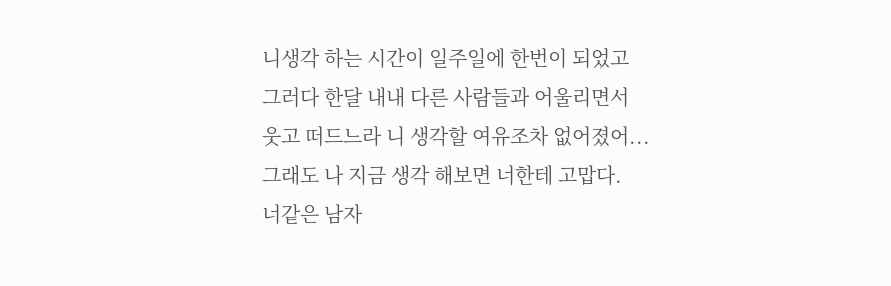니생각 하는 시간이 일주일에 한번이 되었고
그러다 한달 내내 다른 사람들과 어울리면서
웃고 떠드느라 니 생각할 여유조차 없어졌어...
그래도 나 지금 생각 해보면 너한테 고맙다.
너같은 남자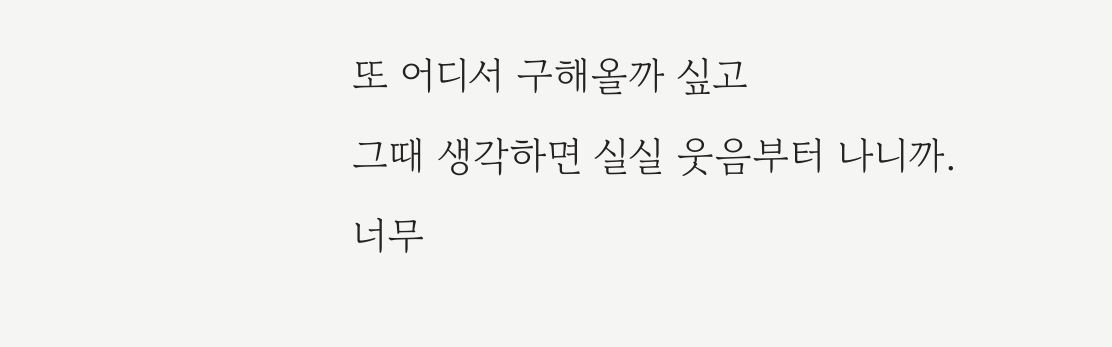또 어디서 구해올까 싶고
그때 생각하면 실실 웃음부터 나니까.
너무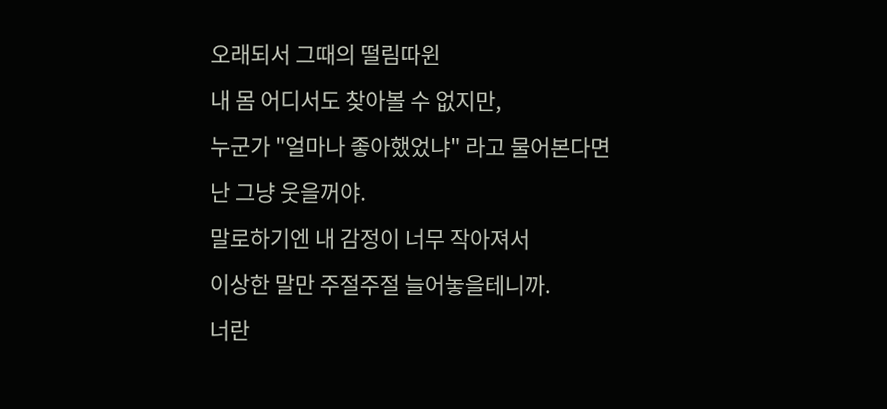오래되서 그때의 떨림따윈
내 몸 어디서도 찾아볼 수 없지만,
누군가 "얼마나 좋아했었냐" 라고 물어본다면
난 그냥 웃을꺼야.
말로하기엔 내 감정이 너무 작아져서
이상한 말만 주절주절 늘어놓을테니까.
너란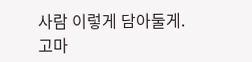사람 이렇게 담아둘게.
고마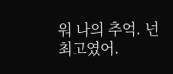워 나의 추억. 넌 최고였어.